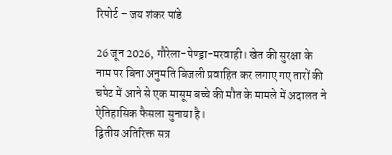रिपोर्ट – जय शंकर पांडे

26 जून 2026, गौरेला-पेण्ड्रा-मरवाही। खेत की सुरक्षा के नाम पर बिना अनुमति बिजली प्रवाहित कर लगाए गए तारों की चपेट में आने से एक मासूम बच्चे की मौत के मामले में अदालत ने ऐतिहासिक फैसला सुनाया है।
द्वितीय अतिरिक्त सत्र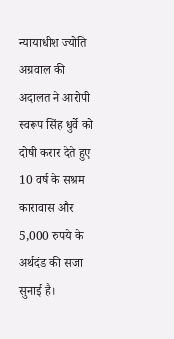न्यायाधीश ज्योति अग्रवाल की अदालत ने आरोपी स्वरूप सिंह धुर्वे को दोषी करार देते हुए 10 वर्ष के सश्रम कारावास और 5,000 रुपये के अर्थदंड की सजा सुनाई है।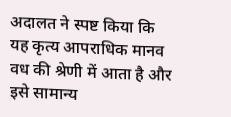अदालत ने स्पष्ट किया कि यह कृत्य आपराधिक मानव वध की श्रेणी में आता है और इसे सामान्य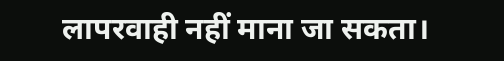लापरवाही नहीं माना जा सकता।